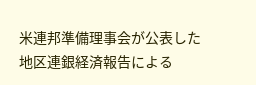米連邦準備理事会が公表した地区連銀経済報告による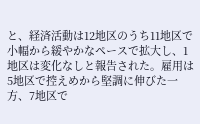と、経済活動は12地区のうち11地区で小幅から緩やかなペースで拡大し、1地区は変化なしと報告された。雇用は5地区で控えめから堅調に伸びた一方、7地区で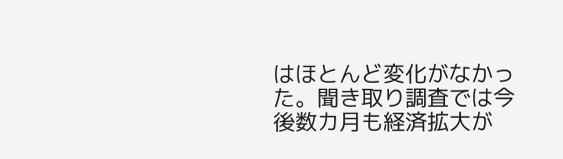はほとんど変化がなかった。聞き取り調査では今後数カ月も経済拡大が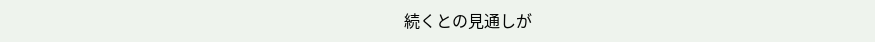続くとの見通しが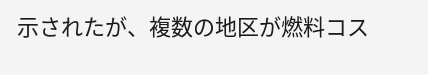示されたが、複数の地区が燃料コス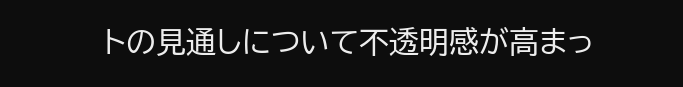トの見通しについて不透明感が高まっ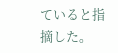ていると指摘した。